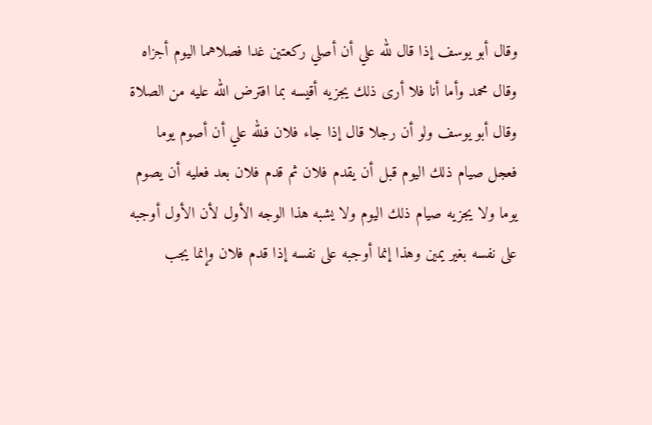وقال أبو يوسف إذا قال لله علي أن أصلي ركعتين غدا فصلاهما اليوم أجزاه وقال محمد وأما أنا فلا أرى ذلك يجزيه أقيسه بما افترض الله عليه من الصلاة
وقال أبو يوسف ولو أن رجلا قال إذا جاء فلان فلله علي أن أصوم يوما فعجل صيام ذلك اليوم قبل أن يقدم فلان ثم قدم فلان بعد فعليه أن يصوم يوما ولا يجزيه صيام ذلك اليوم ولا يشبه هذا الوجه الأول لأن الأول أوجبه على نفسه بغير يمين وهذا إنما أوجبه على نفسه إذا قدم فلان وإنما يجب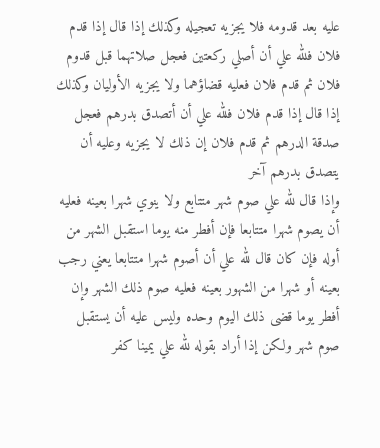عليه بعد قدومه فلا يجزيه تعجيله وكذلك إذا قال إذا قدم فلان فلله علي أن أصلي ركعتين فعجل صلاتهما قبل قدوم فلان ثم قدم فلان فعليه قضاؤهما ولا يجزيه الأوليان وكذلك إذا قال إذا قدم فلان فلله علي أن أتصدق بدرهم فعجل صدقة الدرهم ثم قدم فلان إن ذلك لا يجزيه وعليه أن يتصدق بدرهم آخر
وإذا قال لله علي صوم شهر متتابع ولا ينوي شهرا بعينه فعليه أن يصوم شهرا متتابعا فإن أفطر منه يوما استقبل الشهر من أوله فإن كان قال لله علي أن أصوم شهرا متتابعا يعني رجب بعينه أو شهرا من الشهور بعينه فعليه صوم ذلك الشهر وإن أفطر يوما قضى ذلك اليوم وحده وليس عليه أن يستقبل صوم شهر ولكن إذا أراد بقوله لله علي يمينا كفر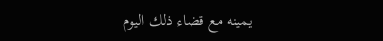يمينه مع قضاء ذلك اليوم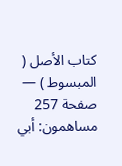كتاب الأصل ( المبسوط ) — صفحة 257
مساهمون: أبي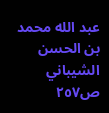عبد الله محمد بن الحسن الشيباني
ص٢٥٧